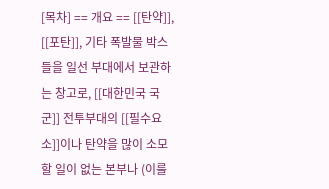[목차] == 개요 == [[탄약]], [[포탄]], 기타 폭발물 박스들을 일선 부대에서 보관하는 창고로, [[대한민국 국군]] 전투부대의 [[필수요소]]이나 탄약을 많이 소모할 일이 없는 본부나 (이를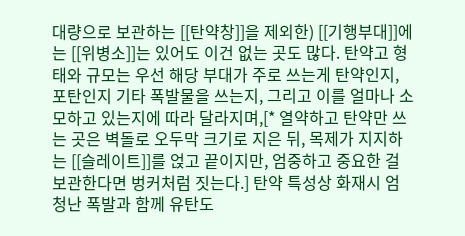대량으로 보관하는 [[탄약창]]을 제외한) [[기행부대]]에는 [[위병소]]는 있어도 이건 없는 곳도 많다. 탄약고 형태와 규모는 우선 해당 부대가 주로 쓰는게 탄약인지, 포탄인지 기타 폭발물을 쓰는지, 그리고 이를 얼마나 소모하고 있는지에 따라 달라지며,[* 열약하고 탄약만 쓰는 곳은 벽돌로 오두막 크기로 지은 뒤, 목제가 지지하는 [[슬레이트]]를 얹고 끝이지만, 엄중하고 중요한 걸 보관한다면 벙커처럼 짓는다.] 탄약 특성상 화재시 엄청난 폭발과 함께 유탄도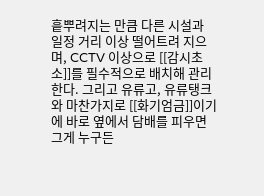흩뿌려지는 만큼 다른 시설과 일정 거리 이상 떨어트려 지으며, CCTV 이상으로 [[감시초소]]를 필수적으로 배치해 관리한다. 그리고 유류고, 유류탱크와 마찬가지로 [[화기엄금]]이기에 바로 옆에서 담배를 피우면 그게 누구든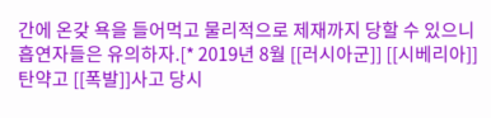간에 온갖 욕을 들어먹고 물리적으로 제재까지 당할 수 있으니 흡연자들은 유의하자.[* 2019년 8월 [[러시아군]] [[시베리아]] 탄약고 [[폭발]]사고 당시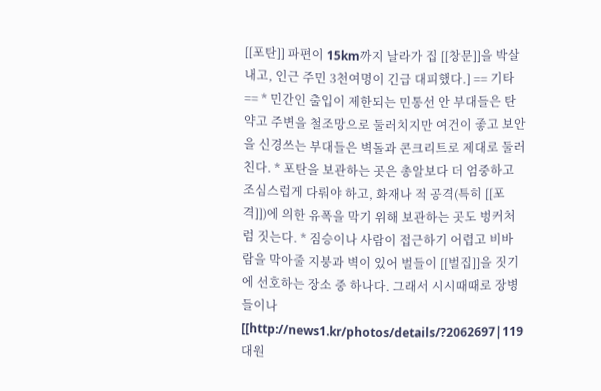[[포탄]] 파편이 15km까지 날라가 집 [[창문]]을 박살내고, 인근 주민 3천여명이 긴급 대피했다.] == 기타 == * 민간인 출입이 제한되는 민통선 안 부대들은 탄약고 주변을 철조망으로 둘러치지만 여건이 좋고 보안을 신경쓰는 부대들은 벽돌과 콘크리트로 제대로 둘러친다. * 포탄을 보관하는 곳은 총알보다 더 엄중하고 조심스럽게 다뤄야 하고, 화재나 적 공격(특히 [[포격]])에 의한 유폭을 막기 위해 보관하는 곳도 벙커처럼 짓는다. * 짐승이나 사람이 접근하기 어렵고 비바람을 막아줄 지붕과 벽이 있어 벌들이 [[벌집]]을 짓기에 선호하는 장소 중 하나다. 그래서 시시때때로 장병들이나 [[http://news1.kr/photos/details/?2062697|119 대원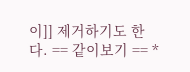이]] 제거하기도 한다. == 같이보기 == *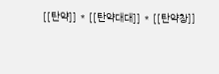[[탄약]] * [[탄약대대]] * [[탄약창]]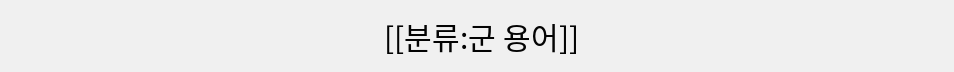[[분류:군 용어]]